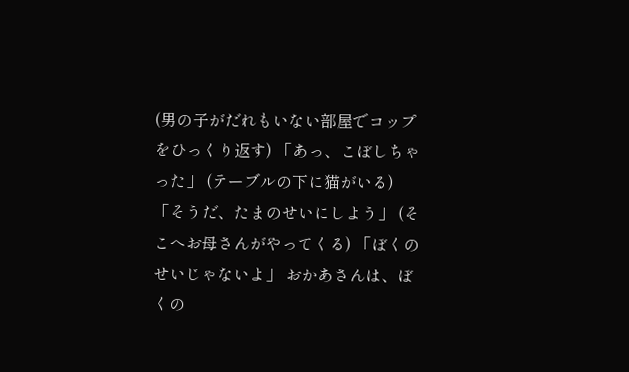(男の子がだれもいない部屋でコップをひっくり返す) 「あっ、こぼしちゃった」 (テーブルの下に猫がいる) 「そうだ、たまのせいにしよう」 (そこへお母さんがやってくる) 「ぼくのせいじゃないよ」 おかあさんは、ぼくの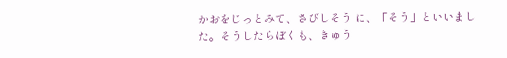かおをじっとみて、さびしそう に、「そう」といいました。そうしたらぼくも、きゅう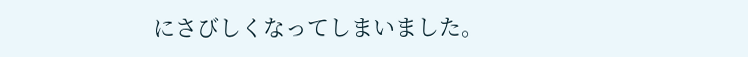にさびしくなってしまいました。